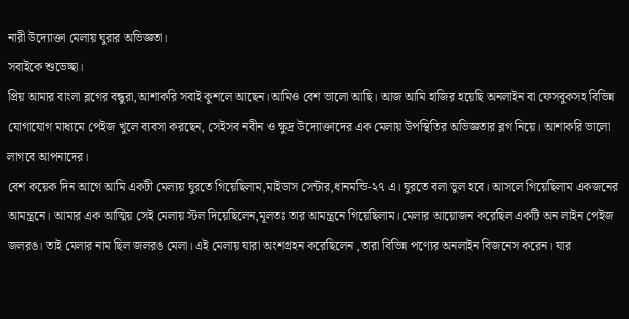নারী উদ্যোক্তা মেলায় ঘুরার অভিজ্ঞতা।
সবাইকে শুভেচ্ছা।
প্রিয় আমার বাংলা ব্লগের বন্ধুরা,আশাকরি সবাই কুশলে আছেন।আমিও বেশ ভালো আছি। আজ আমি হাজির হয়েছি অনলাইন বা ফেসবুকসহ বিভিন্ন যোগাযোগ মাধ্যমে পেইজ খুলে ব্যবসা করছেন, সেইসব নবীন ও ক্ষুদ্র উদ্যোক্তাদের এক মেলায় উপস্থিতির অভিজ্ঞতার ব্লগ নিয়ে। আশাকরি ভালো লাগবে আপনাদের।
বেশ কয়েক দিন আগে আমি একটী মেল্যয় ঘুরতে গিয়েছিলাম,মাইডাস সেন্টার,ধানমন্ডি-২৭ এ। ঘুরতে বলা ভুল হবে। আসলে গিয়েছিলাম একজনের আমন্ত্রনে। আমার এক আত্মিয় সেই মেলায় স্টল দিয়েছিলেন,মূলতঃ তার আমন্ত্রনে গিয়েছিলাম। মেলার আয়োজন করেছিল একটি অন লাইন পেইজ জলরঙ। তাই মেলার নাম ছিল জলরঙ মেলা। এই মেলায় যারা অংশগ্রহন করেছিলেন ,তারা বিভিন্ন পণ্যের অনলাইন বিজনেস করেন। যার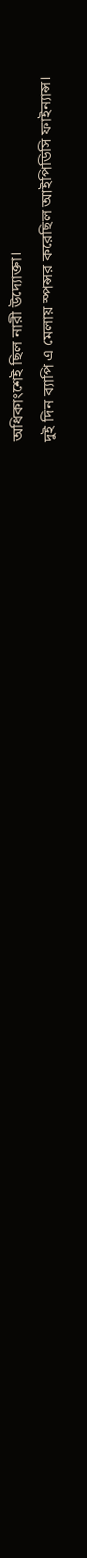অধিকাংশেই ছিল নারী উদ্যোক্তা।
দুই দিন ব্যাপি এ মেলায় স্পন্সর করেছিল আইপিডিসি ফাইন্যান্স।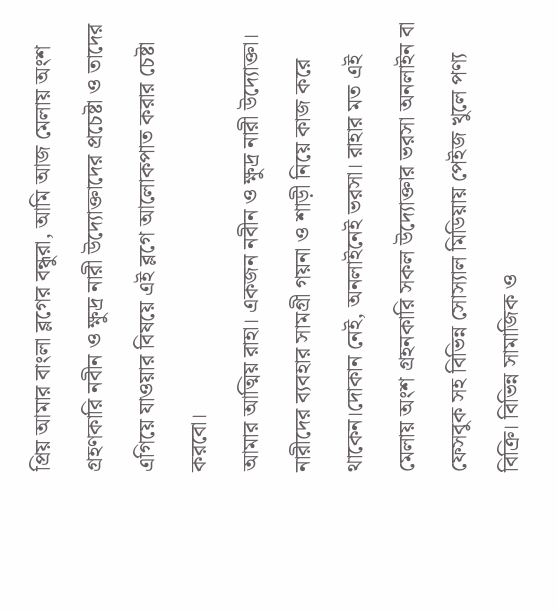প্রিয় আমার বাংলা ব্লগের বন্ধুরা, আমি আজ মেলায় অংশ গ্রহণকারি নবীন ও ক্ষুদ্র নারী উদ্যোক্তাদের প্রচেষ্টা ও তাদের এগিয়ে যাওয়ার বিষয়ে এই ব্লগে আলোকপাত করার চেষ্টা করবো।
আমার আত্মিয় রাহা। একজন নবীন ও ক্ষুদ্র নারী উদ্যোক্তা। নারীদের ব্যবহার সামগ্রী গয়না ও শাড়ী নিয়ে কাজ করে থাকেন।দোকান নেই, অনলাইনেই ভরসা। রাহার মত এই মেলায় অংশ গ্রহনকারি সকল উদ্যোক্তার ভরসা অনলাইন বা ফেসবুক সহ বিভিন্ন সোস্যাল মিডিয়ায় পেইজ খুলে পণ্য বিক্রি। বিভিন্ন সামাজিক ও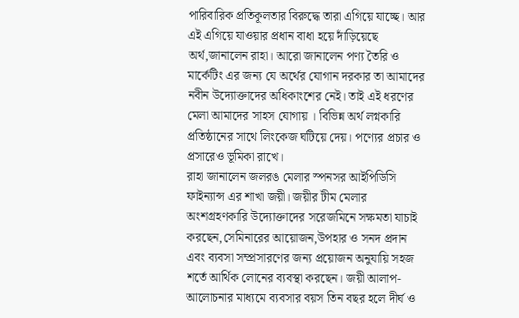পারিবারিক প্রতিকূলতার বিরুদ্ধে তারা এগিয়ে যাচ্ছে। আর এই এগিয়ে যাওয়ার প্রধান বাধা হয়ে দাঁড়িয়েছে অর্থ,জানালেন রাহা। আরো জানালেন পণ্য তৈরি ও মার্কেটিং এর জন্য যে অর্থের যোগান দরকার তা আমাদের নবীন উদ্যোক্তাদের অধিকাংশের নেই। তাই এই ধরণের মেলা আমাদের সাহস যোগায় । বিভিন্ন অর্থ লগ্নকারি প্রতিষ্ঠানের সাথে লিংকেজ ঘটিয়ে দেয়। পণ্যের প্রচার ও প্রসারেও ভূমিকা রাখে।
রাহা জানালেন জলরঙ মেলার স্পনসর আইপিডিসি ফাইন্যান্স এর শাখা জয়ী। জয়ীর টীম মেলার অংশগ্রহণকারি উদ্যোক্তাদের সরেজমিনে সক্ষমতা যাচাই করছেন,সেমিনারের আয়োজন,উপহার ও সনদ প্রদান এবং ব্যবসা সম্প্রসারণের জন্য প্রয়োজন অনুযায়ি সহজ শর্তে আর্থিক লোনের ব্যবস্থা করছেন। জয়ী আলাপ-আলোচনার মাধ্যমে ব্যবসার বয়স তিন বছর হলে দীর্ঘ ও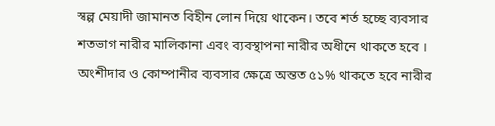স্বল্প মেয়াদী জামানত বিহীন লোন দিয়ে থাকেন। তবে শর্ত হচ্ছে ব্যবসার শতভাগ নারীর মালিকানা এবং ব্যবস্থাপনা নারীর অধীনে থাকতে হবে । অংশীদার ও কোম্পানীর ব্যবসার ক্ষেত্রে অন্তত ৫১% থাকতে হবে নারীর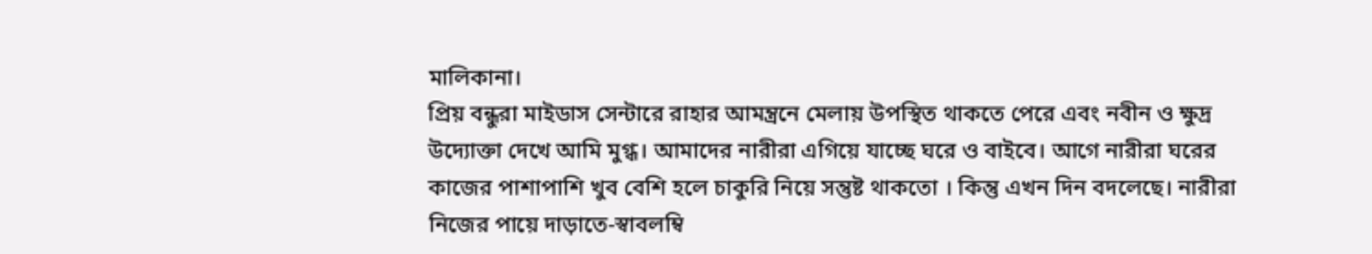মালিকানা।
প্রিয় বন্ধুরা মাইডাস সেন্টারে রাহার আমন্ত্রনে মেলায় উপস্থিত থাকতে পেরে এবং নবীন ও ক্ষুদ্র উদ্যোক্তা দেখে আমি মুগ্ধ। আমাদের নারীরা এগিয়ে যাচ্ছে ঘরে ও বাইবে। আগে নারীরা ঘরের কাজের পাশাপাশি খুব বেশি হলে চাকুরি নিয়ে সন্তুষ্ট থাকতো । কিন্তু এখন দিন বদলেছে। নারীরা নিজের পায়ে দাড়াতে-স্বাবলম্বি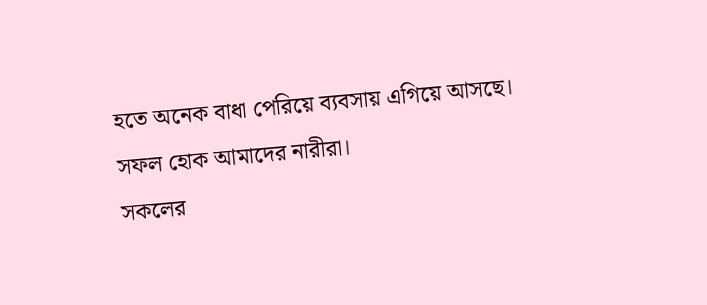হতে অনেক বাধা পেরিয়ে ব্যবসায় এগিয়ে আসছে।
সফল হোক আমাদের নারীরা।
সকলের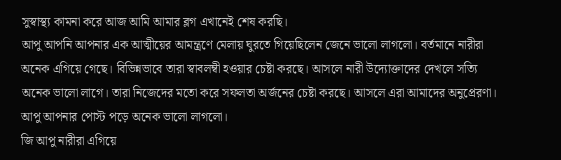সুস্বাস্থ্য কামনা করে আজ আমি আমার ব্লগ এখানেই শেষ করছি।
আপু আপনি আপনার এক আত্মীয়ের আমন্ত্রণে মেলায় ঘুরতে গিয়েছিলেন জেনে ভালো লাগলো। বর্তমানে নারীরা অনেক এগিয়ে গেছে। বিভিন্নভাবে তারা স্বাবলম্বী হওয়ার চেষ্টা করছে। আসলে নারী উদ্যোক্তাদের দেখলে সত্যি অনেক ভালো লাগে। তারা নিজেদের মতো করে সফলতা অর্জনের চেষ্টা করছে। আসলে এরা আমাদের অনুপ্রেরণা। আপু আপনার পোস্ট পড়ে অনেক ভালো লাগলো।
জি আপু নারীরা এগিয়ে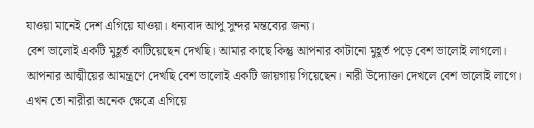যাওয়া মানেই দেশ এগিয়ে যাওয়া। ধন্যবাদ আপু সুন্দর মন্তব্যের জন্য।
বেশ ভালোই একটি মুহূর্ত কাটিয়েছেন দেখছি। আমার কাছে কিন্তু আপনার কাটানো মুহূর্ত পড়ে বেশ ভালোই লাগলো। আপনার আত্মীয়ের আমন্ত্রণে দেখছি বেশ ভালোই একটি জায়গায় গিয়েছেন। নারী উদ্যোক্তা দেখলে বেশ ভালোই লাগে। এখন তো নারীরা অনেক ক্ষেত্রে এগিয়ে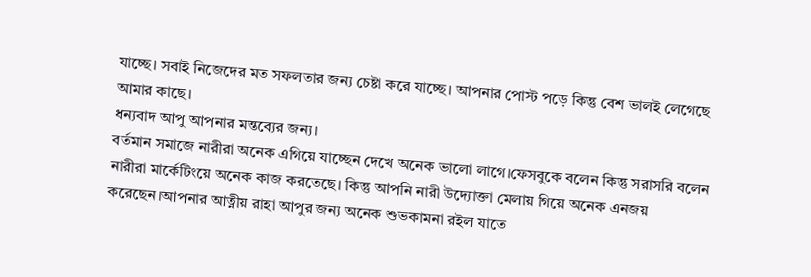যাচ্ছে। সবাই নিজেদের মত সফলতার জন্য চেষ্টা করে যাচ্ছে। আপনার পোস্ট পড়ে কিন্তু বেশ ভালই লেগেছে আমার কাছে।
ধন্যবাদ আপু আপনার মন্তব্যের জন্য।
বর্তমান সমাজে নারীরা অনেক এগিয়ে যাচ্ছেন দেখে অনেক ভালো লাগে।ফেসবুকে বলেন কিন্তু সরাসরি বলেন নারীরা মার্কেটিংয়ে অনেক কাজ করতেছে। কিন্তু আপনি নারী উদ্যোক্তা মেলায় গিয়ে অনেক এনজয় করেছেন।আপনার আত্নীয় রাহা আপুর জন্য অনেক শুভকামনা রইল যাতে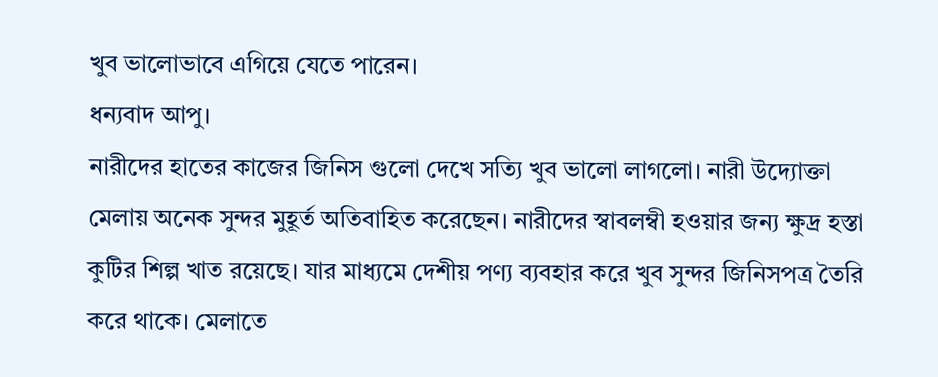খুব ভালোভাবে এগিয়ে যেতে পারেন।
ধন্যবাদ আপু।
নারীদের হাতের কাজের জিনিস গুলো দেখে সত্যি খুব ভালো লাগলো। নারী উদ্যোক্তা মেলায় অনেক সুন্দর মুহূর্ত অতিবাহিত করেছেন। নারীদের স্বাবলম্বী হওয়ার জন্য ক্ষুদ্র হস্তা কুটির শিল্প খাত রয়েছে। যার মাধ্যমে দেশীয় পণ্য ব্যবহার করে খুব সুন্দর জিনিসপত্র তৈরি করে থাকে। মেলাতে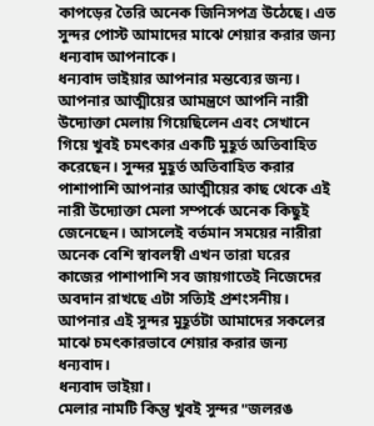কাপড়ের তৈরি অনেক জিনিসপত্র উঠেছে। এত সুন্দর পোস্ট আমাদের মাঝে শেয়ার করার জন্য ধন্যবাদ আপনাকে।
ধন্যবাদ ভাইয়ার আপনার মন্তব্যের জন্য।
আপনার আত্মীয়ের আমন্ত্রণে আপনি নারী উদ্যোক্তা মেলায় গিয়েছিলেন এবং সেখানে গিয়ে খুবই চমৎকার একটি মুহূর্ত অতিবাহিত করেছেন। সুন্দর মুহূর্ত অতিবাহিত করার পাশাপাশি আপনার আত্মীয়ের কাছ থেকে এই নারী উদ্যোক্তা মেলা সম্পর্কে অনেক কিছুই জেনেছেন। আসলেই বর্তমান সময়ের নারীরা অনেক বেশি স্বাবলম্বী এখন তারা ঘরের কাজের পাশাপাশি সব জায়গাতেই নিজেদের অবদান রাখছে এটা সত্যিই প্রশংসনীয়। আপনার এই সুন্দর মুহূর্তটা আমাদের সকলের মাঝে চমৎকারভাবে শেয়ার করার জন্য ধন্যবাদ।
ধন্যবাদ ভাইয়া।
মেলার নামটি কিন্তু খুবই সুন্দর "জলরঙ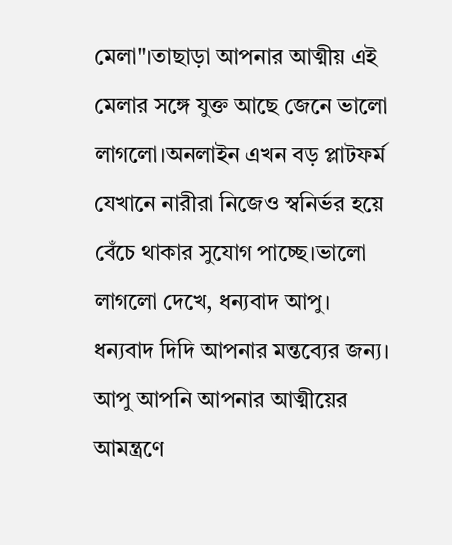মেলা"।তাছাড়া আপনার আত্মীয় এই মেলার সঙ্গে যুক্ত আছে জেনে ভালো লাগলো।অনলাইন এখন বড় প্লাটফর্ম যেখানে নারীরা নিজেও স্বনির্ভর হয়ে বেঁচে থাকার সুযোগ পাচ্ছে।ভালো লাগলো দেখে, ধন্যবাদ আপু।
ধন্যবাদ দিদি আপনার মন্তব্যের জন্য।
আপু আপনি আপনার আত্মীয়ের আমন্ত্রণে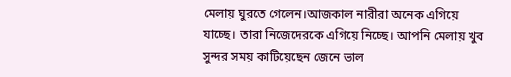মেলায় ঘুরতে গেলেন।আজকাল নারীরা অনেক এগিয়ে যাচ্ছে। তারা নিজেদেরকে এগিয়ে নিচ্ছে। আপনি মেলায় খুব সুন্দর সময় কাটিয়েছেন জেনে ভাল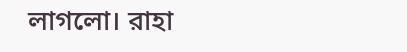লাগলো। রাহা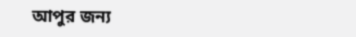আপুর জন্য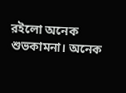রইলো অনেক শুভকামনা। অনেক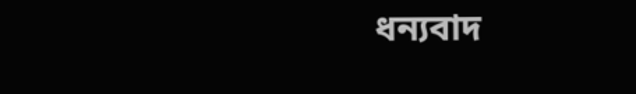ধন্যবাদ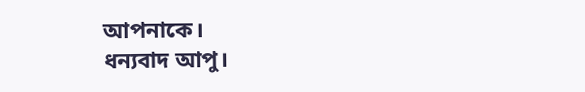আপনাকে।
ধন্যবাদ আপু।